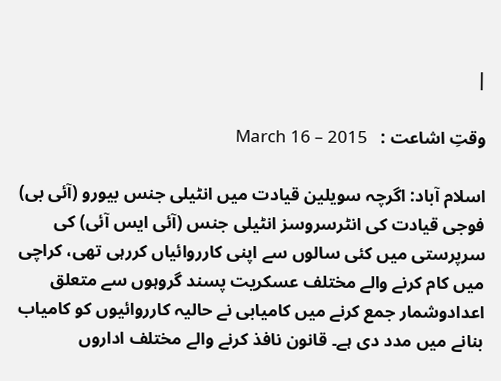|

وقتِ اشاعت :   March 16 – 2015

اسلام آباد: اگرچہ سویلین قیادت میں انٹیلی جنس بیورو (آئی بی) فوجی قیادت کی انٹرسروسز انٹیلی جنس (آئی ایس آئی) کی سرپرستی میں کئی سالوں سے اپنی کارروائیاں کررہی تھی، کراچی میں کام کرنے والے مختلف عسکریت پسند گروہوں سے متعلق اعدادوشمار جمع کرنے میں کامیابی نے حالیہ کارروائیوں کو کامیاب بنانے میں مدد دی ہے۔ قانون نافذ کرنے والے مختلف اداروں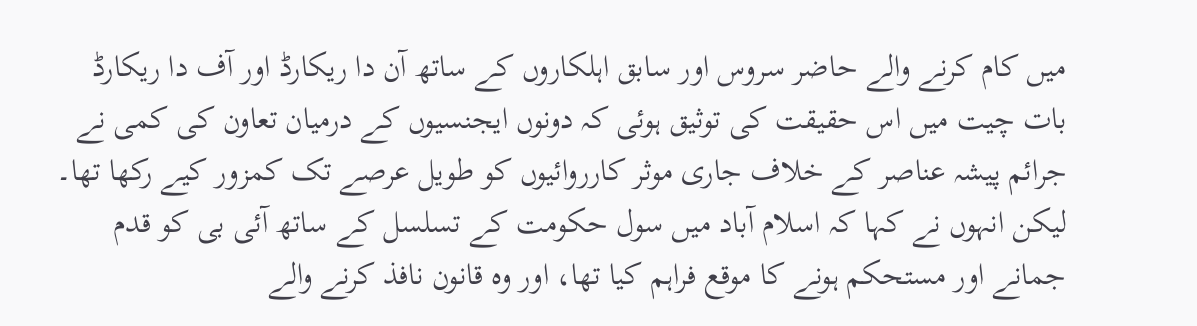میں کام کرنے والے حاضر سروس اور سابق اہلکاروں کے ساتھ آن دا ریکارڈ اور آف دا ریکارڈ بات چیت میں اس حقیقت کی توثیق ہوئی کہ دونوں ایجنسیوں کے درمیان تعاون کی کمی نے جرائم پیشہ عناصر کے خلاف جاری موثر کارروائیوں کو طویل عرصے تک کمزور کیے رکھا تھا۔ لیکن انہوں نے کہا کہ اسلام آباد میں سول حکومت کے تسلسل کے ساتھ آئی بی کو قدم جمانے اور مستحکم ہونے کا موقع فراہم کیا تھا، اور وہ قانون نافذ کرنے والے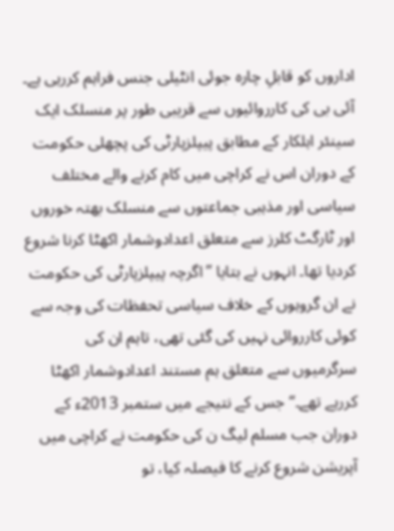اداروں کو قابلِ چارہ جوئی انٹیلی جنس فراہم کررہی ہے۔ آئی بی کی کارروائیوں سے قریبی طور پر منسلک ایک سینئر اہلکار کے مطابق پیپلزپارٹی کی پچھلی حکومت کے دوران اس نے کراچی میں کام کرنے والے مختلف سیاسی اور مذہبی جماعتوں سے منسلک بھتہ خوروں اور ٹارگٹ کلرز سے متعلق اعدادوشمار اکھٹا کرنا شروع کردیا تھا۔ انہوں نے بتایا ’’اگرچہ پیپلزپارٹی کی حکومت نے ان گروہوں کے خلاف سیاسی تحفظات کی وجہ سے کوئی کارروائی نہیں کی گئی تھی، تاہم ان کی سرگرمیوں سے متعلق ہم مستند اعدادوشمار اکھٹا کررہے تھے۔‘‘ جس کے نتیجے میں ستمبر 2013ء کے دوران جب مسلم لیگ ن کی حکومت نے کراچی میں آپریشن شروع کرنے کا فیصلہ کیا، تو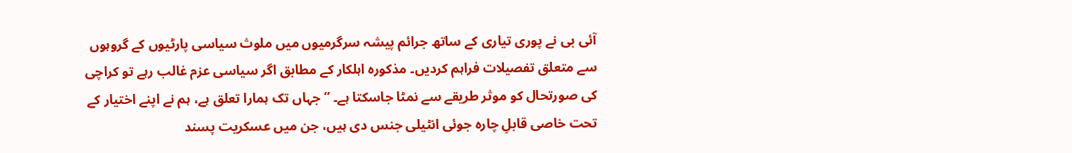آئی بی نے پوری تیاری کے ساتھ جرائم پیشہ سرگرمیوں میں ملوث سیاسی پارٹیوں کے گروہوں سے متعلق تفصیلات فراہم کردیں۔ مذکورہ اہلکار کے مطابق اگر سیاسی عزم غالب رہے تو کراچی کی صورتحال کو موثر طریقے سے نمٹا جاسکتا ہے۔ ’’جہاں تک ہمارا تعلق ہے، ہم نے اپنے اختیار کے تحت خاصی قابلِ چارہ جوئی انٹیلی جنس دی ہیں، جن میں عسکریت پسند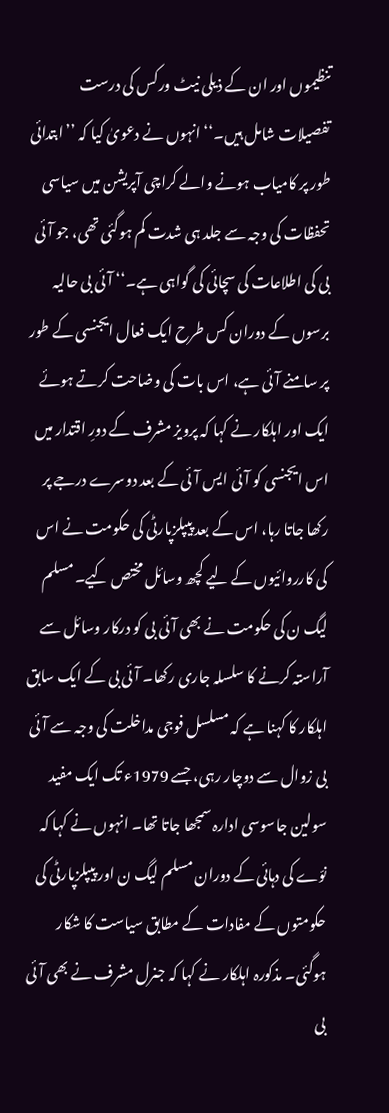تنظیموں اور ان کے ذیلی نیٹ ورکس کی درست تفصیلات شامل ہیں۔‘‘ انہوں نے دعویٰ کیا کہ ’’ابتدائی طور پر کامیاب ہونے والے کراچی آپریشن میں سیاسی تحفظات کی وجہ سے جلد ہی شدت کم ہوگئی تھی، جو آئی بی کی اطلاعات کی سچائی کی گواہی ہے۔‘‘ آئی بی حالیہ برسوں کے دوران کس طرح ایک فعال ایجنسی کے طور پر سامنے آئی ہے، اس بات کی وضاحت کرتے ہوئے ایک اور اہلکار نے کہا کہ پرویز مشرف کے دورِ اقتدار میں اس ایجنسی کو آئی ایس آئی کے بعد دوسرے درجے پر رکھا جاتا رہا، اس کے بعد پیپلزپارٹی کی حکومت نے اس کی کارروائیوں کے لیے کچھ وسائل مختص کیے۔ مسلم لیگ ن کی حکومت نے بھی آئی بی کو درکار وسائل سے آراستہ کرنے کا سلسلہ جاری رکھا۔ آئی بی کے ایک سابق اہلکار کا کہنا ہے کہ مسلسل فوجی مداخلت کی وجہ سے آئی بی زوال سے دوچار رہی، جسے 1979ء تک ایک مفید سولین جاسوسی ادارہ سمجھا جاتا تھا۔ انہوں نے کہا کہ نوّے کی دہائی کے دوران مسلم لیگ ن اور پیپلزپارٹی کی حکومتوں کے مفادات کے مطابق سیاست کا شکار ہوگئی۔ مذکورہ اہلکار نے کہا کہ جنرل مشرف نے بھی آئی بی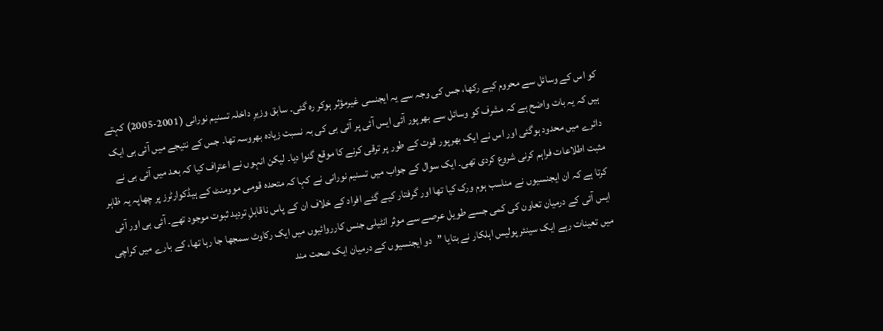کو اس کے وسائل سے محروم کیے رکھا، جس کی وجہ سے یہ ایجنسی غیرمؤثر ہوکر رہ گئی۔ سابق وزیرِ داخلہ تسنیم نورانی (2001-2005) کہتے ہیں کہ یہ بات واضح ہے کہ مشرف کو وسائل سے بھرپور آئی ایس آئی پر آئی بی کی بہ نسبت زیادہ بھروسہ تھا۔ جس کے نتیجے میں آئی بی ایک دائرے میں محدود ہوگئی اور اس نے ایک بھرپور قوت کے طور پر ترقی کرنے کا موقع گنوا دیا۔ لیکن انہوں نے اعتراف کیا کہ بعد میں آئی بی نے مثبت اطلاعات فراہم کرنی شروع کردی تھی۔ ایک سوال کے جواب میں تسنیم نورانی نے کہا کہ متحدہ قومی موومنٹ کے ہیڈکوارٹرز پر چھاپہ یہ ظاہر کرتا ہے کہ ان ایجنسیوں نے مناسب ہوم ورک کیا تھا اور گرفتار کیے گئے افراد کے خلاف ان کے پاس ناقابلِ تردید ثبوت موجود تھے۔ آئی بی اور آئی ایس آئی کے درمیان تعاون کی کمی جسے طویل عرصے سے موثر انٹیلی جنس کارروائیوں میں ایک رکاوٹ سمجھا جا رہا تھا، کے بارے میں کراچی میں تعینات رہے ایک سینئر پولیس اہلکار نے بتایا ’’دو ایجنسیوں کے درمیان ایک صحت مند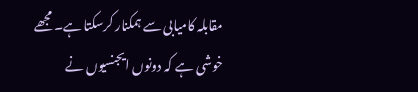مقابلہ کامیابی سے ہمکنار کرسکتا ہے۔ مجھے خوشی ہے کہ دونوں ایجنسیوں نے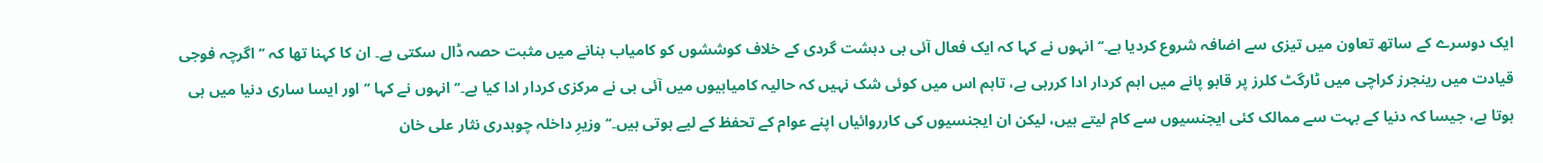ایک دوسرے کے ساتھ تعاون میں تیزی سے اضافہ شروع کردیا ہے۔‘‘ انہوں نے کہا کہ ایک فعال آئی بی دہشت گردی کے خلاف کوششوں کو کامیاب بنانے میں مثبت حصہ ڈال سکتی ہے۔ ان کا کہنا تھا کہ ’’اگرچہ فوجی قیادت میں رینجرز کراچی میں ٹارگٹ کلرز پر قابو پانے میں اہم کردار ادا کررہی ہے، تاہم اس میں کوئی شک نہیں کہ حالیہ کامیابیوں میں آئی بی نے مرکزی کردار ادا کیا ہے۔‘‘ انہوں نے کہا ’’اور ایسا ساری دنیا میں ہی ہوتا ہے، جیسا کہ دنیا کے بہت سے ممالک کئی ایجنسیوں سے کام لیتے ہیں، لیکن ان ایجنسیوں کی کارروائیاں اپنے عوام کے تحفظ کے لیے ہوتی ہیں۔‘‘ وزیرِ داخلہ چوہدری نثار علی خان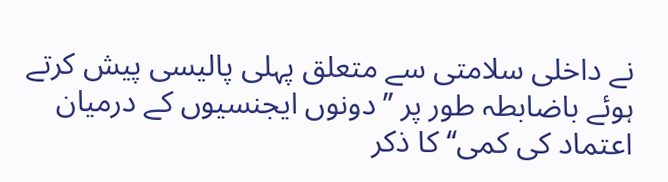نے داخلی سلامتی سے متعلق پہلی پالیسی پیش کرتے ہوئے باضابطہ طور پر ’’دونوں ایجنسیوں کے درمیان اعتماد کی کمی‘‘ کا ذکر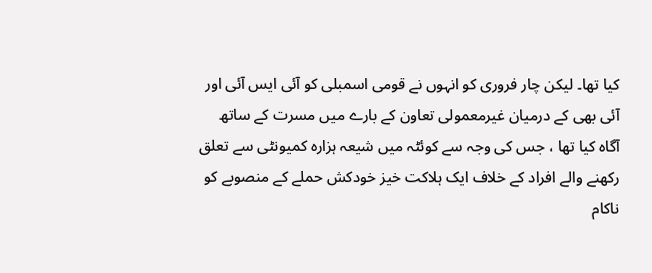کیا تھا۔ لیکن چار فروری کو انہوں نے قومی اسمبلی کو آئی ایس آئی اور آئی بھی کے درمیان غیرمعمولی تعاون کے بارے میں مسرت کے ساتھ آگاہ کیا تھا ، جس کی وجہ سے کوئٹہ میں شیعہ ہزارہ کمیونٹی سے تعلق رکھنے والے افراد کے خلاف ایک ہلاکت خیز خودکش حملے کے منصوبے کو ناکام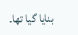بنایا گیا تھا۔